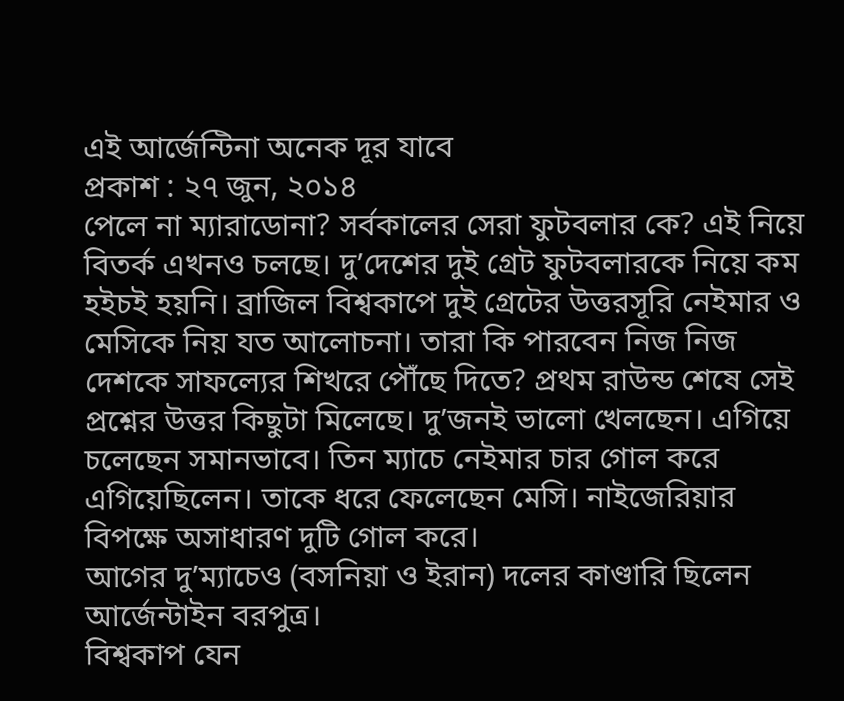এই আর্জেন্টিনা অনেক দূর যাবে
প্রকাশ : ২৭ জুন, ২০১৪
পেলে না ম্যারাডোনা? সর্বকালের সেরা ফুটবলার কে? এই নিয়ে বিতর্ক এখনও চলছে। দু’দেশের দুই গ্রেট ফুটবলারকে নিয়ে কম হইচই হয়নি। ব্রাজিল বিশ্বকাপে দুই গ্রেটের উত্তরসূরি নেইমার ও মেসিকে নিয় যত আলোচনা। তারা কি পারবেন নিজ নিজ দেশকে সাফল্যের শিখরে পৌঁছে দিতে? প্রথম রাউন্ড শেষে সেই প্রশ্নের উত্তর কিছুটা মিলেছে। দু’জনই ভালো খেলছেন। এগিয়ে চলেছেন সমানভাবে। তিন ম্যাচে নেইমার চার গোল করে এগিয়েছিলেন। তাকে ধরে ফেলেছেন মেসি। নাইজেরিয়ার বিপক্ষে অসাধারণ দুটি গোল করে।
আগের দু’ম্যাচেও (বসনিয়া ও ইরান) দলের কাণ্ডারি ছিলেন আর্জেন্টাইন বরপুত্র।
বিশ্বকাপ যেন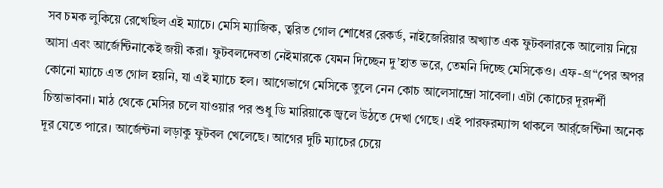সব চমক লুকিয়ে রেখেছিল এই ম্যাচে। মেসি ম্যাজিক, ত্বরিত গোল শোধের রেকর্ড, নাইজেরিয়ার অখ্যাত এক ফুটবলারকে আলোয় নিয়ে আসা এবং আর্জেন্টিনাকেই জয়ী করা। ফুটবলদেবতা নেইমারকে যেমন দিচ্ছেন দু’হাত ভরে, তেমনি দিচ্ছে মেসিকেও। এফ-গ্র“পের অপর কোনো ম্যাচে এত গোল হয়নি, যা এই ম্যাচে হল। আগেভাগে মেসিকে তুলে নেন কোচ আলেসান্দ্রো সাবেলা। এটা কোচের দূরদর্শী চিন্তাভাবনা। মাঠ থেকে মেসির চলে যাওয়ার পর শুধু ডি মারিয়াকে জ্বলে উঠতে দেখা গেছে। এই পারফরম্যান্স থাকলে আর্র্জেন্টিনা অনেক দূর যেতে পারে। আর্জেন্টনা লড়াকু ফুটবল খেলেছে। আগের দুটি ম্যাচের চেয়ে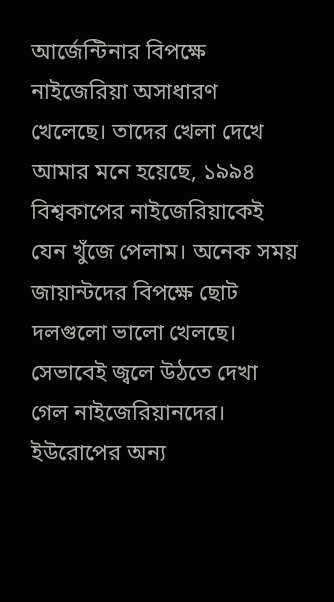আর্জেন্টিনার বিপক্ষে নাইজেরিয়া অসাধারণ খেলেছে। তাদের খেলা দেখে আমার মনে হয়েছে, ১৯৯৪ বিশ্বকাপের নাইজেরিয়াকেই যেন খুঁজে পেলাম। অনেক সময় জায়ান্টদের বিপক্ষে ছোট দলগুলো ভালো খেলছে। সেভাবেই জ্বলে উঠতে দেখা গেল নাইজেরিয়ানদের।
ইউরোপের অন্য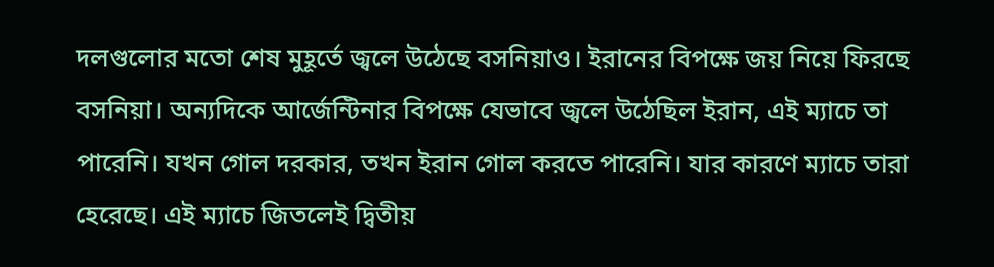দলগুলোর মতো শেষ মুহূর্তে জ্বলে উঠেছে বসনিয়াও। ইরানের বিপক্ষে জয় নিয়ে ফিরছে বসনিয়া। অন্যদিকে আর্জেন্টিনার বিপক্ষে যেভাবে জ্বলে উঠেছিল ইরান, এই ম্যাচে তা পারেনি। যখন গোল দরকার, তখন ইরান গোল করতে পারেনি। যার কারণে ম্যাচে তারা হেরেছে। এই ম্যাচে জিতলেই দ্বিতীয়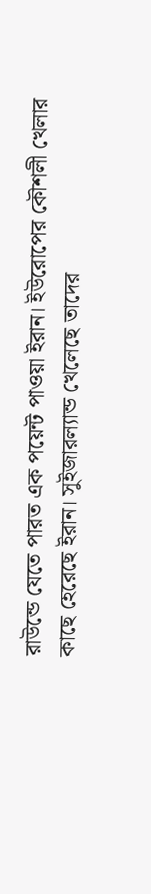রাউন্ডে যেতে পারত এক পয়েন্ট পাওয়া ইরান। ইউরোপের কৌশলী খেলার কাছে হেরেছে ইরান। সুইজারল্যান্ড খেলেছে তাদের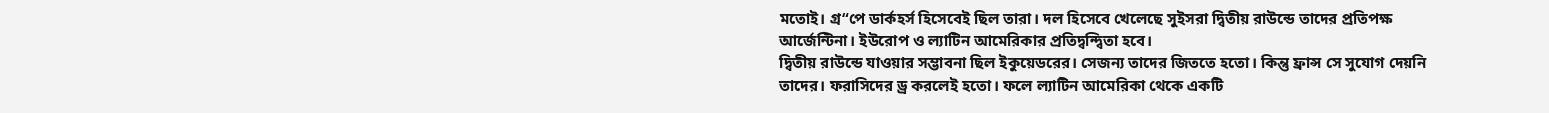মতোই। গ্র“পে ডার্কহর্স হিসেবেই ছিল তারা। দল হিসেবে খেলেছে সুইসরা দ্বিতীয় রাউন্ডে তাদের প্রতিপক্ষ আর্জেন্টিনা। ইউরোপ ও ল্যাটিন আমেরিকার প্রতিদ্বন্দ্বিতা হবে।
দ্বিতীয় রাউন্ডে যাওয়ার সম্ভাবনা ছিল ইকুয়েডরের। সেজন্য তাদের জিততে হতো। কিন্তু ফ্রান্স সে সুযোগ দেয়নি তাদের। ফরাসিদের ড্র করলেই হতো। ফলে ল্যাটিন আমেরিকা থেকে একটি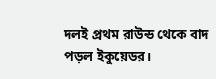দলই প্রথম রাউন্ড থেকে বাদ পড়ল ইকুয়েডর।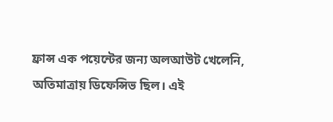ফ্রান্স এক পয়েন্টের জন্য অলআউট খেলেনি, অতিমাত্রায় ডিফেন্সিভ ছিল। এই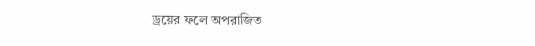ড্রয়ের ফলে অপরাজিত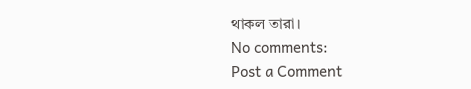থাকল তারা।
No comments:
Post a Comment